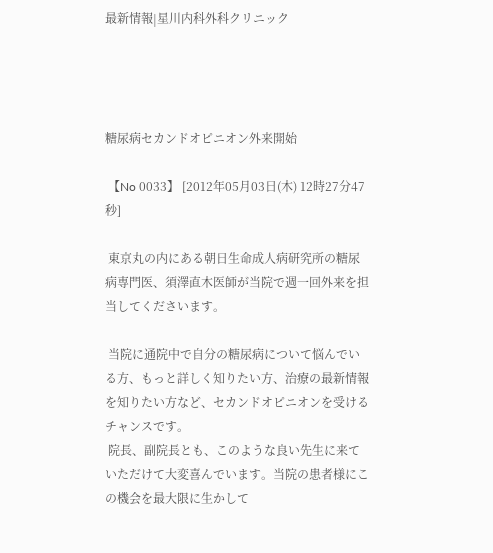最新情報|星川内科外科クリニック




糖尿病セカンドオピニオン外来開始

 【No 0033】 [2012年05月03日(木) 12時27分47秒]

 東京丸の内にある朝日生命成人病研究所の糖尿病専門医、須澤直木医師が当院で週一回外来を担当してくださいます。

 当院に通院中で自分の糖尿病について悩んでいる方、もっと詳しく知りたい方、治療の最新情報を知りたい方など、セカンドオピニオンを受けるチャンスです。
 院長、副院長とも、このような良い先生に来ていただけて大変喜んでいます。当院の患者様にこの機会を最大限に生かして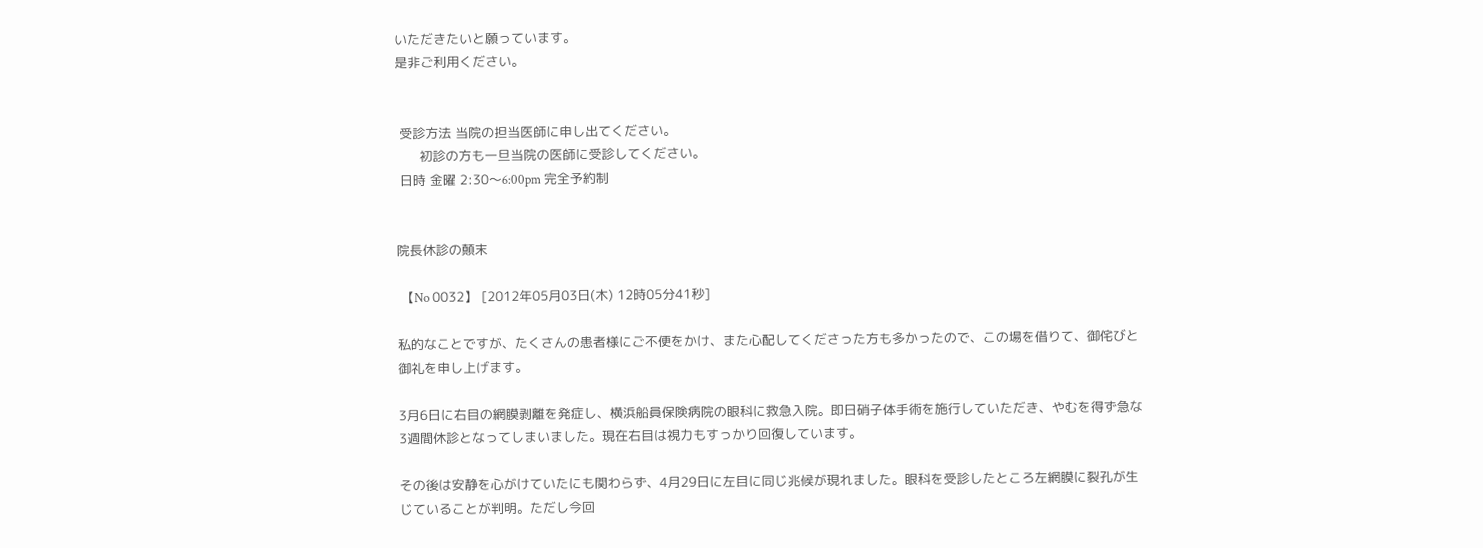いただきたいと願っています。
是非ご利用ください。


 受診方法 当院の担当医師に申し出てください。
      初診の方も一旦当院の医師に受診してください。
 日時 金曜 2:30〜6:00pm 完全予約制


院長休診の顛末

 【No 0032】 [2012年05月03日(木) 12時05分41秒]

私的なことですが、たくさんの患者様にご不便をかけ、また心配してくださった方も多かったので、この場を借りて、御侘びと御礼を申し上げます。

3月6日に右目の網膜剥離を発症し、横浜船員保険病院の眼科に救急入院。即日硝子体手術を施行していただき、やむを得ず急な3週間休診となってしまいました。現在右目は視力もすっかり回復しています。

その後は安静を心がけていたにも関わらず、4月29日に左目に同じ兆候が現れました。眼科を受診したところ左網膜に裂孔が生じていることが判明。ただし今回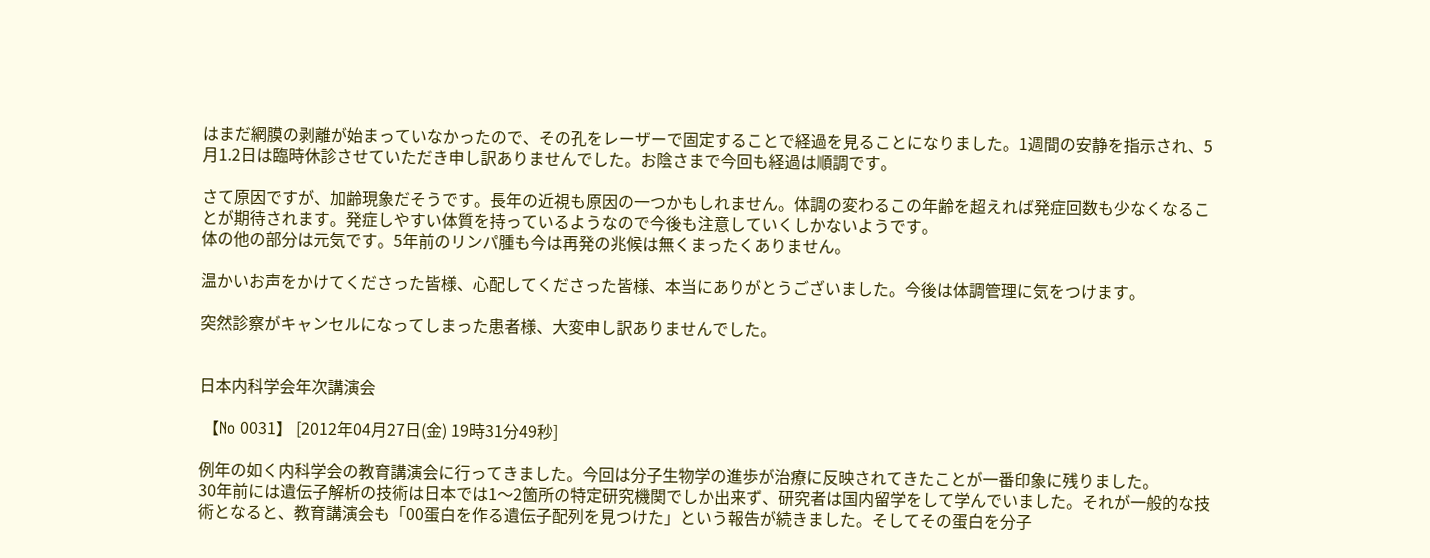はまだ網膜の剥離が始まっていなかったので、その孔をレーザーで固定することで経過を見ることになりました。1週間の安静を指示され、5月1.2日は臨時休診させていただき申し訳ありませんでした。お陰さまで今回も経過は順調です。

さて原因ですが、加齢現象だそうです。長年の近視も原因の一つかもしれません。体調の変わるこの年齢を超えれば発症回数も少なくなることが期待されます。発症しやすい体質を持っているようなので今後も注意していくしかないようです。
体の他の部分は元気です。5年前のリンパ腫も今は再発の兆候は無くまったくありません。

温かいお声をかけてくださった皆様、心配してくださった皆様、本当にありがとうございました。今後は体調管理に気をつけます。

突然診察がキャンセルになってしまった患者様、大変申し訳ありませんでした。


日本内科学会年次講演会

 【No 0031】 [2012年04月27日(金) 19時31分49秒]

例年の如く内科学会の教育講演会に行ってきました。今回は分子生物学の進歩が治療に反映されてきたことが一番印象に残りました。
30年前には遺伝子解析の技術は日本では1〜2箇所の特定研究機関でしか出来ず、研究者は国内留学をして学んでいました。それが一般的な技術となると、教育講演会も「00蛋白を作る遺伝子配列を見つけた」という報告が続きました。そしてその蛋白を分子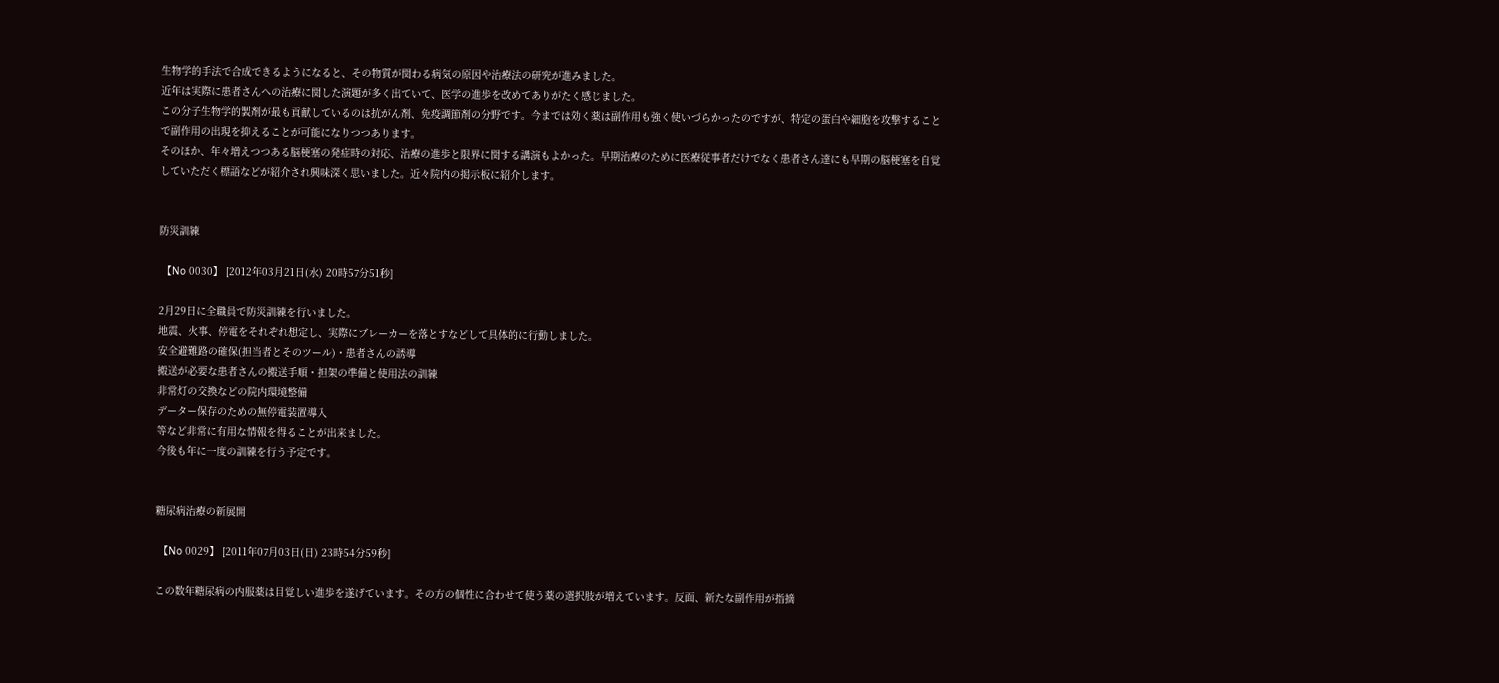生物学的手法で合成できるようになると、その物質が関わる病気の原因や治療法の研究が進みました。
近年は実際に患者さんへの治療に関した演題が多く出ていて、医学の進歩を改めてありがたく感じました。
この分子生物学的製剤が最も貢献しているのは抗がん剤、免疫調節剤の分野です。今までは効く薬は副作用も強く使いづらかったのですが、特定の蛋白や細胞を攻撃することで副作用の出現を抑えることが可能になりつつあります。
そのほか、年々増えつつある脳梗塞の発症時の対応、治療の進歩と限界に関する講演もよかった。早期治療のために医療従事者だけでなく患者さん達にも早期の脳梗塞を自覚していただく標語などが紹介され興味深く思いました。近々院内の掲示板に紹介します。


防災訓練

 【No 0030】 [2012年03月21日(水) 20時57分51秒]

2月29日に全職員で防災訓練を行いました。
地震、火事、停電をそれぞれ想定し、実際にブレーカーを落とすなどして具体的に行動しました。
安全避難路の確保(担当者とそのツール)・患者さんの誘導
搬送が必要な患者さんの搬送手順・担架の準備と使用法の訓練
非常灯の交換などの院内環境整備
データー保存のための無停電装置導入
等など非常に有用な情報を得ることが出来ました。
今後も年に一度の訓練を行う予定です。


糖尿病治療の新展開

 【No 0029】 [2011年07月03日(日) 23時54分59秒]

この数年糖尿病の内服薬は目覚しい進歩を遂げています。その方の個性に合わせて使う薬の選択肢が増えています。反面、新たな副作用が指摘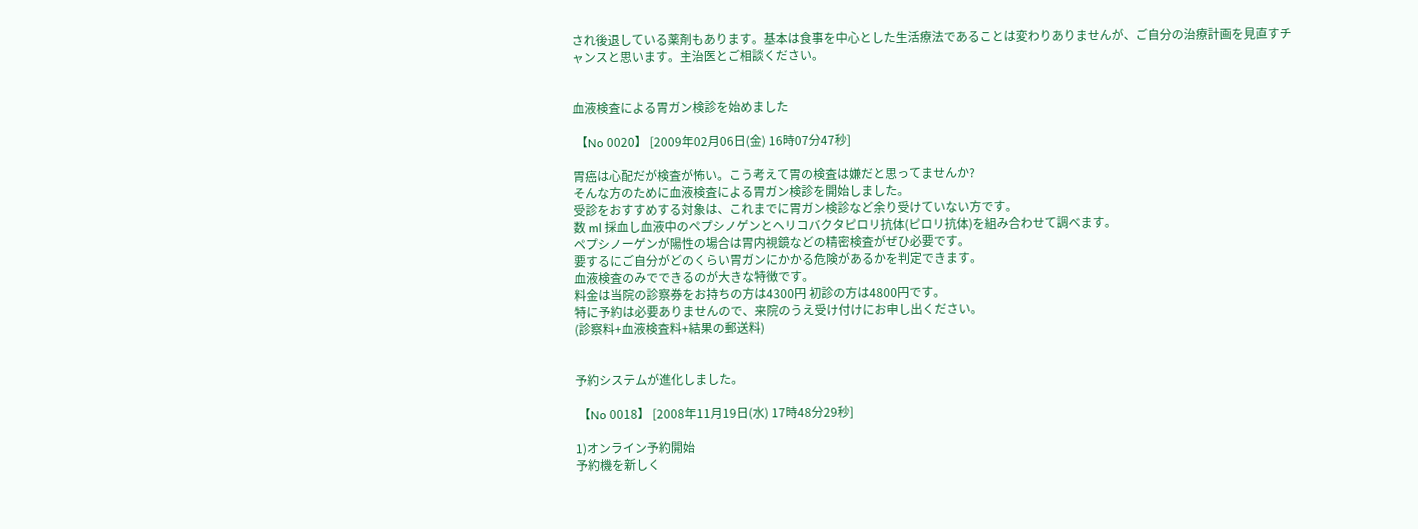され後退している薬剤もあります。基本は食事を中心とした生活療法であることは変わりありませんが、ご自分の治療計画を見直すチャンスと思います。主治医とご相談ください。


血液検査による胃ガン検診を始めました

 【No 0020】 [2009年02月06日(金) 16時07分47秒]

胃癌は心配だが検査が怖い。こう考えて胃の検査は嫌だと思ってませんか?
そんな方のために血液検査による胃ガン検診を開始しました。
受診をおすすめする対象は、これまでに胃ガン検診など余り受けていない方です。
数 ml 採血し血液中のペプシノゲンとヘリコバクタピロリ抗体(ピロリ抗体)を組み合わせて調べます。
ペプシノーゲンが陽性の場合は胃内視鏡などの精密検査がぜひ必要です。
要するにご自分がどのくらい胃ガンにかかる危険があるかを判定できます。
血液検査のみでできるのが大きな特徴です。
料金は当院の診察券をお持ちの方は4300円 初診の方は4800円です。
特に予約は必要ありませんので、来院のうえ受け付けにお申し出ください。
(診察料+血液検査料+結果の郵送料)


予約システムが進化しました。

 【No 0018】 [2008年11月19日(水) 17時48分29秒]

1)オンライン予約開始
予約機を新しく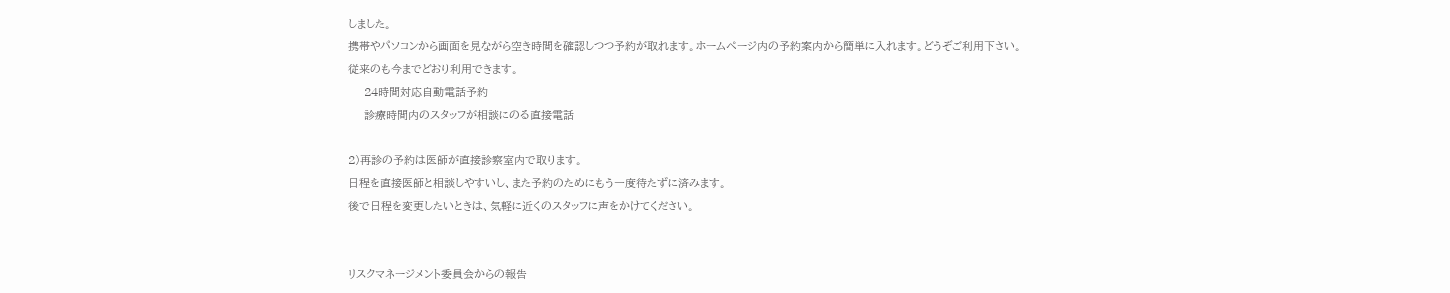しました。
携帯やパソコンから画面を見ながら空き時間を確認しつつ予約が取れます。ホームページ内の予約案内から簡単に入れます。どうぞご利用下さい。
従来のも今までどおり利用できます。
    24時間対応自動電話予約
    診療時間内のスタッフが相談にのる直接電話

2)再診の予約は医師が直接診察室内で取ります。
日程を直接医師と相談しやすいし、また予約のためにもう一度待たずに済みます。
後で日程を変更したいときは、気軽に近くのスタッフに声をかけてください。


リスクマネージメント委員会からの報告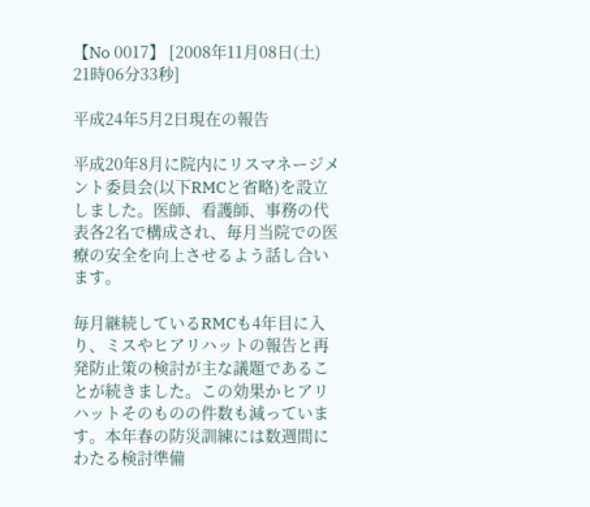【No 0017】 [2008年11月08日(土) 21時06分33秒]

平成24年5月2日現在の報告

平成20年8月に院内にリスマネージメント委員会(以下RMCと省略)を設立しました。医師、看護師、事務の代表各2名で構成され、毎月当院での医療の安全を向上させるよう話し合います。

毎月継続しているRMCも4年目に入り、ミスやヒアリハットの報告と再発防止策の検討が主な議題であることが続きました。この効果かヒアリハットそのものの件数も減っています。本年春の防災訓練には数週間にわたる検討準備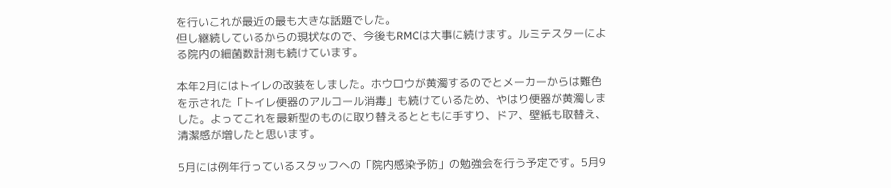を行いこれが最近の最も大きな話題でした。
但し継続しているからの現状なので、今後もRMCは大事に続けます。ルミテスターによる院内の細菌数計測も続けています。

本年2月にはトイレの改装をしました。ホウロウが黄濁するのでとメーカーからは難色を示された「トイレ便器のアルコール消毒」も続けているため、やはり便器が黄濁しました。よってこれを最新型のものに取り替えるとともに手すり、ドア、壁紙も取替え、清潔感が増したと思います。

5月には例年行っているスタッフへの「院内感染予防」の勉強会を行う予定です。5月9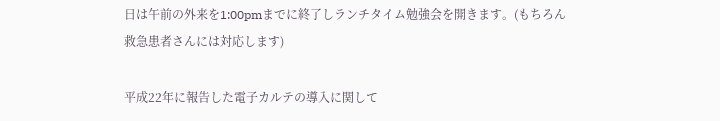日は午前の外来を1:00pmまでに終了しランチタイム勉強会を開きます。(もちろん救急患者さんには対応します)

平成22年に報告した電子カルテの導入に関して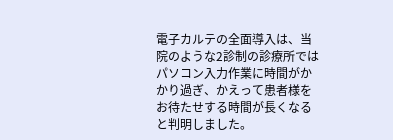電子カルテの全面導入は、当院のような2診制の診療所ではパソコン入力作業に時間がかかり過ぎ、かえって患者様をお待たせする時間が長くなると判明しました。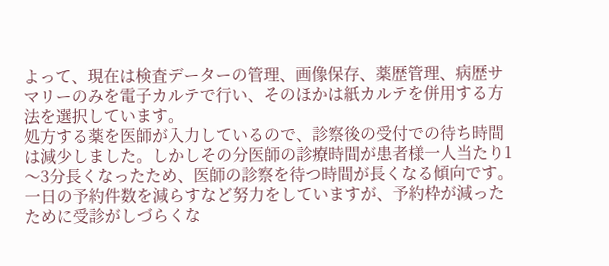よって、現在は検査データーの管理、画像保存、薬歴管理、病歴サマリーのみを電子カルテで行い、そのほかは紙カルテを併用する方法を選択しています。
処方する薬を医師が入力しているので、診察後の受付での待ち時間は減少しました。しかしその分医師の診療時間が患者様一人当たり1〜3分長くなったため、医師の診察を待つ時間が長くなる傾向です。一日の予約件数を減らすなど努力をしていますが、予約枠が減ったために受診がしづらくな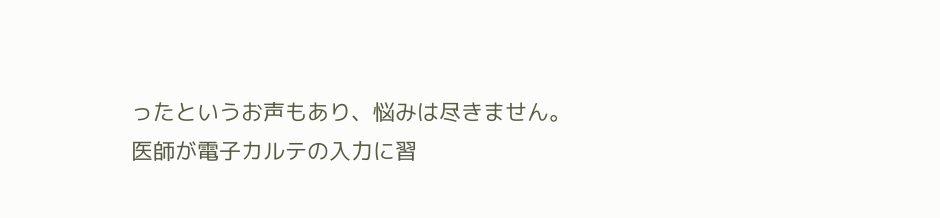ったというお声もあり、悩みは尽きません。医師が電子カルテの入力に習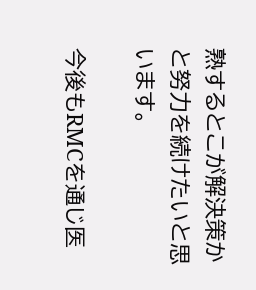熟するとこが解決策かと努力を続けたいと思います。

今後もRMCを通じ医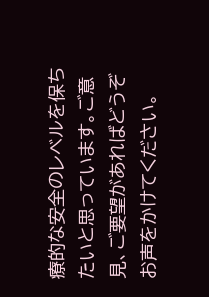療的な安全のレベルを保ちたいと思っています。ご意見、ご要望があればどうぞお声をかけてください。